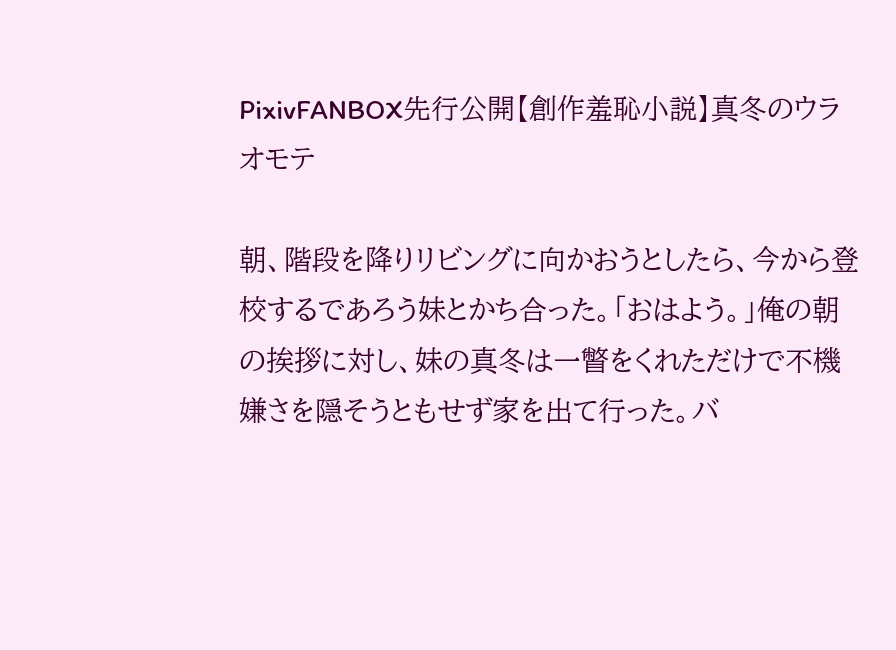PixivFANBOX先行公開【創作羞恥小説】真冬のウラオモテ

朝、階段を降りリビングに向かおうとしたら、今から登校するであろう妹とかち合った。「おはよう。」俺の朝の挨拶に対し、妹の真冬は一瞥をくれただけで不機嫌さを隠そうともせず家を出て行った。バ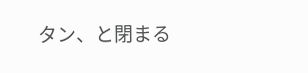タン、と閉まる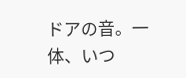ドアの音。一体、いつ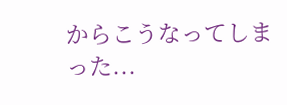からこうなってしまった...